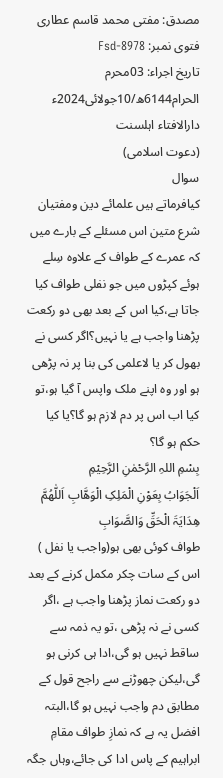مصدق: مفتی محمد قاسم عطاری
فتوی نمبر: Fsd-8978
تاریخ اجراء: 03محرم الحرام6144ھ/10جولائی2024ء
دارالافتاء اہلسنت
(دعوت اسلامی)
سوال
کیافرماتے ہیں علمائے دین ومفتیان شرع متین اس مسئلے کے بارے میں کہ عمرے کے طواف کے علاوہ سِلے ہوئے کپڑوں میں جو نفلی طواف کیا جاتا ہے،کیا اس کے بعد بھی دو رکعت پڑھنا واجب ہے یا نہیں؟اگر کسی نے بھول کر یا لاعلمی کی بنا پر نہ پڑھی ہو اور وہ اپنے ملک واپس آ گیا ہو،تو کیا اب اس پر دم لازم ہو گا؟یا کیا حکم ہو گا؟
بِسْمِ اللہِ الرَّحْمٰنِ الرَّحِیْمِ
اَلْجَوَابُ بِعَوْنِ الْمَلِکِ الْوَھَّابِ اَللّٰھُمَّ ھِدَایَۃَ الْحَقِّ وَالصَّوَابِ
طواف کوئی بھی ہو(واجب یا نفل ) اس کے سات چکر مکمل کرنے کے بعد دو رکعت نماز پڑھنا واجب ہے ،اگر کسی نے نہ پڑھی ،تو یہ ذمہ سے ساقط نہیں ہو گی،ادا ہی کرنی ہو گی،لیکن چھوڑنے سے راجح قول کے مطابق دم واجب نہیں ہو گا،البتہ افضل یہ ہے کہ نمازِ طواف مقامِ ابراہیم کے پاس ادا کی جائے،وہاں جگہ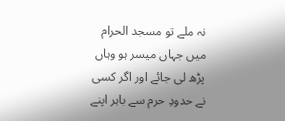نہ ملے تو مسجد الحرام میں جہاں میسر ہو وہاں پڑھ لی جائے اور اگر کسی نے حدودِ حرم سے باہر اپنے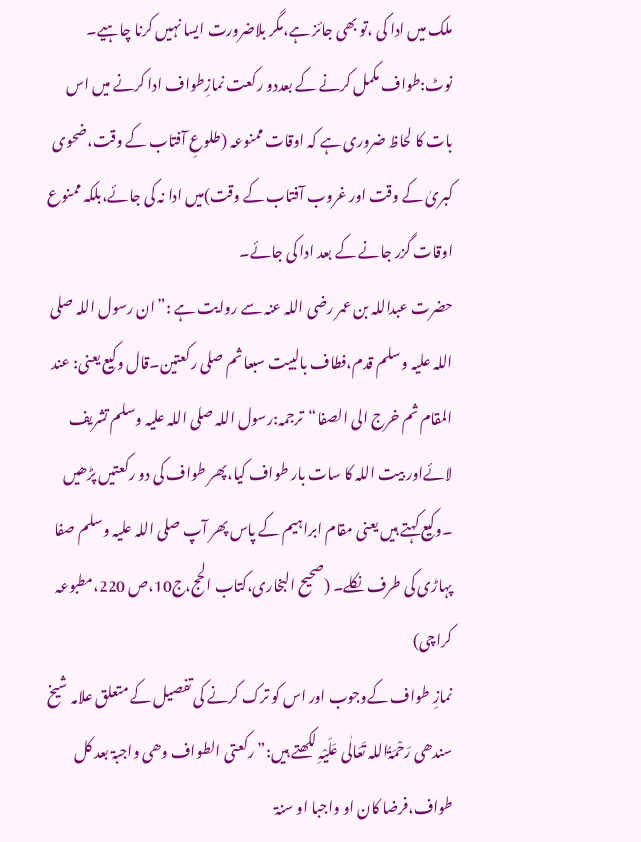ملک میں ادا کی ،تو بھی جائز ہے،مگر بلاضرورت ایسا نہیں کرنا چاہیے۔
نوٹ:طواف مکمل کرنے کے بعددو رکعت نمازِطواف ادا کرنے میں اس بات کا لحاظ ضروری ہے کہ اوقات ممنوعہ (طلوعِ آفتاب کے وقت،ضحوی کبریٰ کے وقت اور غروب آفتاب کے وقت)میں ادا نہ کی جائے،بلکہ ممنوع اوقات گزر جانے کے بعد ادا کی جائے۔
حضرت عبداللہ بن عمر رضی اللہ عنہ سے روایت ہے :”ان رسول اللہ صلی اللہ علیہ وسلم قدم،فطاف بالبیت سبعا ثم صلی رکعتین۔قال وکیع یعنی: عند المقام ثم خرج الی الصفا“ترجمہ:رسول اللہ صلی اللہ علیہ وسلم تشریف لائےاور بیت اللہ کا سات بار طواف کیا،پھر طواف کی دو رکعتیں پڑھیں ۔وکیع کہتے ہیں یعنی مقام ابراہیم کے پاس پھر آپ صلی اللہ علیہ وسلم صفا پہاڑی کی طرف نکلے۔ (صحیح البخاری،کتاب الحج،ج10،ص 220،مطبوعہ کراچی)
نمازِ طواف کےوجوب اور اس کو ترک کرنے کی تفصیل کے متعلق علامہ شیخ سندھی رَحْمَۃُاللہ تَعَالٰی عَلَیْہِ لکھتے ہیں:”رکعتی الطواف وھی واجبۃ بعد کل طواف،فرضا کان او واجبا او سنۃ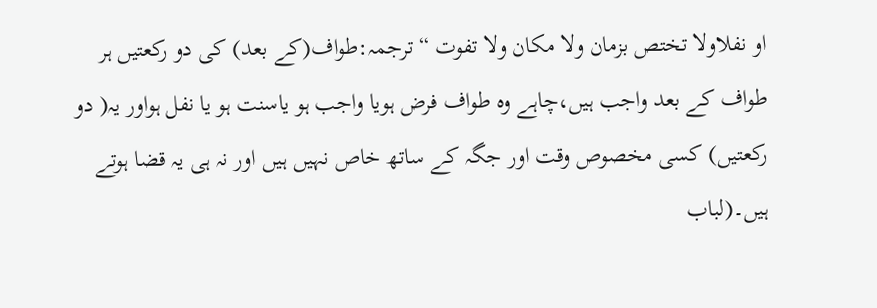او نفلاولا تختص بزمان ولا مکان ولا تفوت “ترجمہ:طواف(کے بعد) کی دو رکعتیں ہر طواف کے بعد واجب ہیں،چاہے وہ طواف فرض ہویا واجب ہو یاسنت ہو یا نفل ہواور یہ( دو رکعتیں) کسی مخصوص وقت اور جگہ کے ساتھ خاص نہیں ہیں اور نہ ہی یہ قضا ہوتے ہیں۔(لباب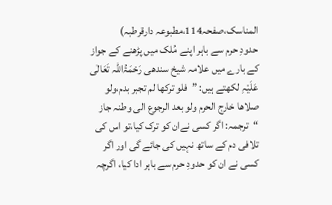المناسک،صفحہ114،مطبوعہ دارقرطبہ)
حدودِ حرم سے باہر اپنے مُلک میں پڑھنے کے جواز کے بارے میں علامہ شیخ سندھی رَحْمَۃُاللہ تَعَالٰی عَلَیْہِ لکھتے ہیں: ”فلو ترکھا لم تجبر بدم،ولو صلاھا خارج الحرم ولو بعد الرجوع الی وطنہ جاز “ترجمہ: اگر کسی نےان کو ترک کیا،تو اس کی تلافی دم کے ساتھ نہیں کی جائے گی اور اگر کسی نے ان کو حدودِ حرم سے باہر ادا کیا، اگرچہ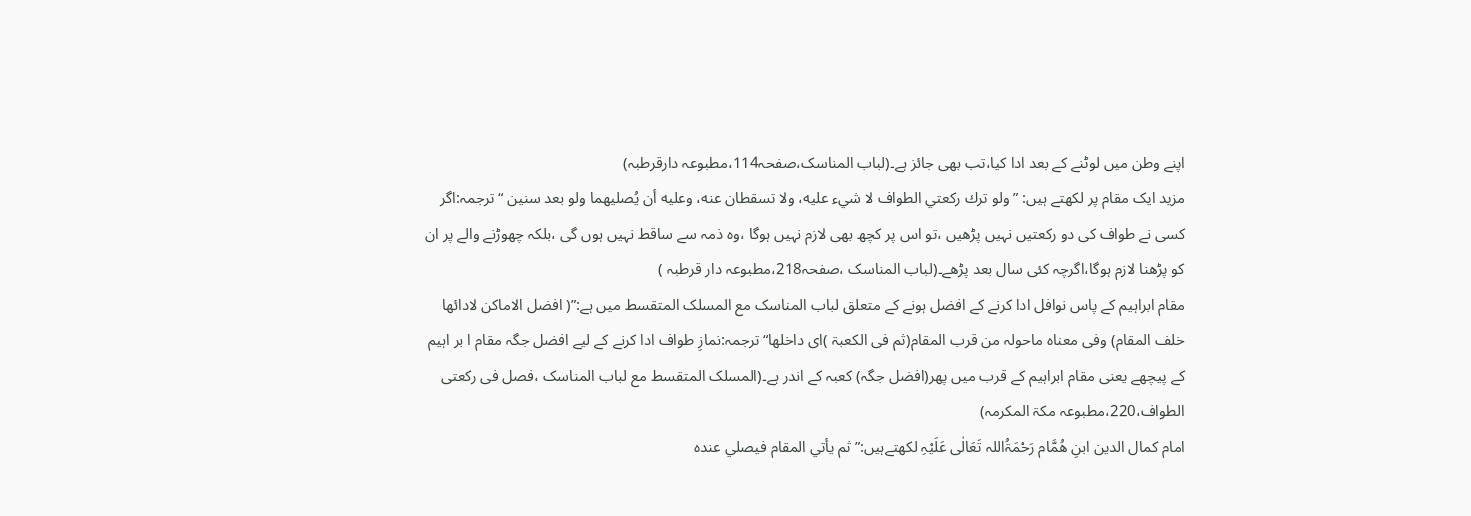اپنے وطن میں لوٹنے کے بعد ادا کیا،تب بھی جائز ہے۔(لباب المناسک،صفحہ114،مطبوعہ دارقرطبہ)
مزید ایک مقام پر لکھتے ہیں: ”ولو ترك ركعتي الطواف لا شيء عليه، ولا تسقطان عنه، وعليه أن يُصليهما ولو بعد سنين “ ترجمہ:اگر کسی نے طواف کی دو رکعتیں نہیں پڑھیں ،تو اس پر کچھ بھی لازم نہیں ہوگا ،وہ ذمہ سے ساقط نہیں ہوں گی ،بلکہ چھوڑنے والے پر ان کو پڑھنا لازم ہوگا،اگرچہ کئی سال بعد پڑھے۔(لباب المناسک ،صفحہ218،مطبوعہ دار قرطبہ )
مقام ابراہیم کے پاس نوافل ادا کرنے کے افضل ہونے کے متعلق لباب المناسک مع المسلک المتقسط میں ہے:”( افضل الاماکن لادائھا خلف المقام) وفی معناہ ماحولہ من قرب المقام(ثم فی الکعبۃ )ای داخلھا“ ترجمہ:نمازِ طواف ادا کرنے کے لیے افضل جگہ مقام ا بر اہیم کے پیچھے یعنی مقام ابراہیم کے قرب میں پھر(افضل جگہ) کعبہ کے اندر ہے۔(المسلک المتقسط مع لباب المناسک ،فصل فی رکعتی الطواف،220،مطبوعہ مکۃ المکرمہ)
امام کمال الدین ابنِ ھُمَّام رَحْمَۃُاللہ تَعَالٰی عَلَیْہِ لکھتےہیں:”ثم يأتي المقام فيصلي عنده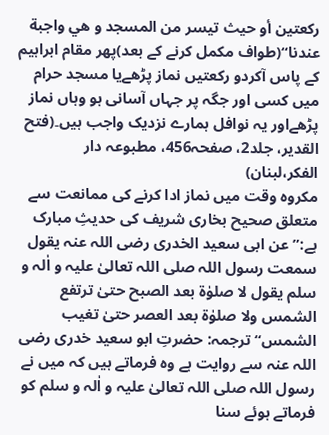ركعتين أو حيث تيسر من المسجد و هي واجبة عندنا“(طواف مکمل کرنے کے بعد)پھر مقام ابراہیم کے پاس آکردو رکعتیں نماز پڑھےیا مسجد حرام میں کسی اور جگہ پر جہاں آسانی ہو وہاں نماز پڑھےاور یہ نوافل ہمارے نزدیک واجب ہیں۔(فتح القدیر، جلد2، صفحہ456، مطبوعہ دار الفکر،لبنان)
مکروہ وقت میں نماز ادا کرنے کی ممانعت سے متعلق صحیح بخاری شریف کی حدیثِ مبارک ہے:”عن ابی سعید الخدری رضی اللہ عنہ یقول سمعت رسول اللہ صلی اللہ تعالیٰ علیہ و اٰلہ و سلم یقول لا صلوٰۃ بعد الصبح حتیٰ ترتفع الشمس ولا صلوٰۃ بعد العصر حتیٰ تغیب الشمس“ترجمہ: حضرتِ ابو سعید خدری رضی اللہ عنہ سے روایت ہے وہ فرماتے ہیں کہ میں نے رسول اللہ صلی اللہ تعالیٰ علیہ و اٰلہ و سلم کو فرماتے ہوئے سنا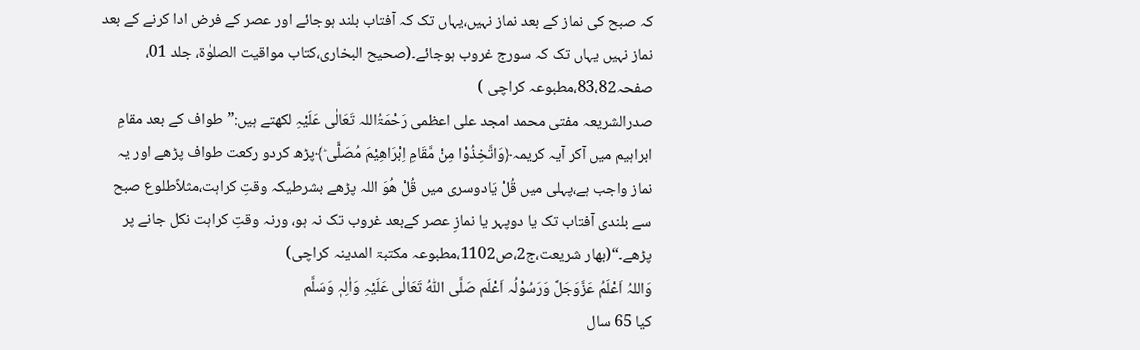کہ صبح کی نماز کے بعد نماز نہیں،یہاں تک کہ آفتاب بلند ہوجائے اور عصر کے فرض ادا کرنے کے بعد نماز نہیں یہاں تک کہ سورج غروب ہوجائے۔(صحیح البخاری،کتاب مواقیت الصلوٰۃ، جلد 01، صفحہ83،82،مطبوعہ کراچی )
صدرالشریعہ مفتی محمد امجد علی اعظمی رَحْمَۃُاللہ تَعَالٰی عَلَیْہِ لکھتے ہیں:”طواف کے بعد مقامِ ابراہیم میں آکر آیہ کریمہ﴿وَاتَّخِذُوْا مِنْ مَّقَامِ اِبْرَاھِیْمَ مُصَلًّی ؕ﴾پڑھ کردو رکعت طواف پڑھے اور یہ نماز واجب ہے،پہلی میں قُلْ یَادوسری میں قُلْ ھُوَ اللہ پڑھے بشرطیکہ وقتِ کراہت،مثلاًطلوع صبح سے بلندی آفتاب تک یا دوپہر یا نمازِ عصر کےبعد غروب تک نہ ہو، ورنہ وقتِ کراہت نکل جانے پر پڑھے۔“(بھار شریعت،ج2،ص1102،مطبوعہ مکتبۃ المدینہ کراچی)
وَاللہُ اَعْلَمُ عَزَّوَجَلَّ وَرَسُوْلُہ اَعْلَم صَلَّی اللّٰہُ تَعَالٰی عَلَیْہِ وَاٰلِہٖ وَسَلَّم
کیا 65 سال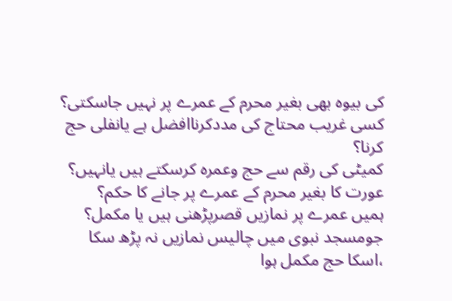کی بیوہ بھی بغیر محرم کے عمرے پر نہیں جاسکتی؟
کسی غریب محتاج کی مددکرناافضل ہے یانفلی حج کرنا؟
کمیٹی کی رقم سے حج وعمرہ کرسکتے ہیں یانہیں؟
عورت کا بغیر محرم کے عمرے پر جانے کا حکم؟
ہمیں عمرے پر نمازیں قصرپڑھنی ہیں یا مکمل؟
جومسجد نبوی میں چالیس نمازیں نہ پڑھ سکا ،اسکا حج مکمل ہوا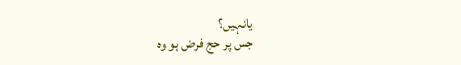یانہیں؟
جس پر حج فرض ہو وہ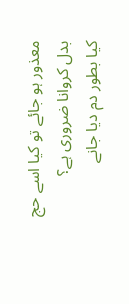معذور ہو جائے تو کیا اسے حج بدل کروانا ضروری ہے؟
کیا بطور دم دیا جانے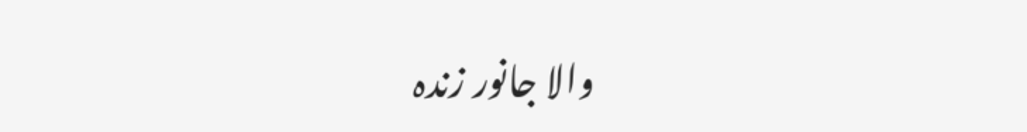والا جانور زندہ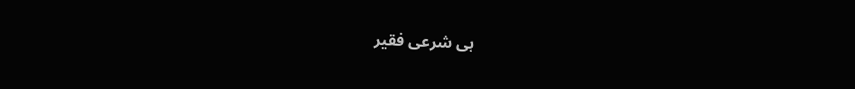ہی شرعی فقیر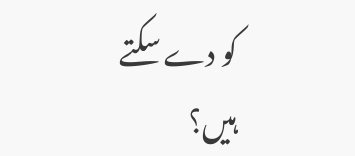کو دے سکتے ہیں؟